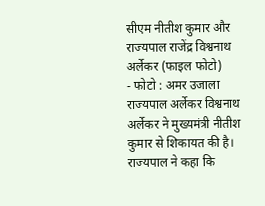सीएम नीतीश कुमार और राज्यपाल राजेंद्र विश्वनाथ अर्लेकर (फाइल फोटो)
- फोटो : अमर उजाला
राज्यपाल अर्लेकर विश्वनाथ अर्लेकर ने मुख्यमंत्री नीतीश कुमार से शिकायत की है। राज्यपाल ने कहा कि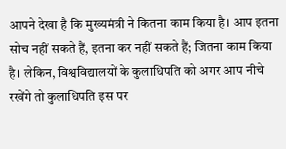आपने देखा है कि मुख्यमंत्री ने कितना काम किया है। आप इतना सोच नहीं सकते हैं, इतना कर नहीं सकते हैं; जितना काम किया है। लेकिन, विश्वविद्यालयों के कुलाधिपति को अगर आप नीचे रखेंगे तो कुलाधिपति इस पर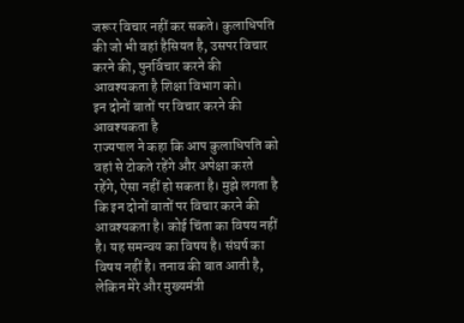जरूर विचार नहीं कर सकते। कुलाधिपति की जो भी वहां हैसियत है, उसपर विचार करने की, पुनर्विचार करने की आवश्यकता है शिक्षा विभाग को।
इन दोनों बातों पर विचार करने की आवश्यकता है
राज्यपाल ने कहा कि आप कुलाधिपति को वहां से टोकते रहेंगे और अपेक्षा करते रहेंगे, ऐसा नहीं हो सकता है। मुझे लगता है कि इन दोनों बातों पर विचार करने की आवश्यकता है। कोई चिंता का विषय नहीं है। यह समन्वय का विषय है। संघर्ष का विषय नहीं है। तनाव की बात आती है, लेकिन मेरे और मुख्यमंत्री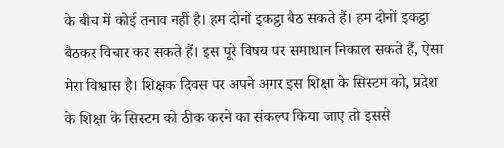के बीच में कोई तनाव नहीं है। हम दोनों इकट्ठा बैठ सकते हैं। हम दोनों इकट्ठा बैठकर विचार कर सकते हैं। इस पूरे विषय पर समाधान निकाल सकते हैं, ऐसा मेरा विश्वास है। शिक्षक दिवस पर अपने अगर इस शिक्षा के सिस्टम को, प्रदेश के शिक्षा के सिस्टम को ठीक करने का संकल्प किया जाए तो इससे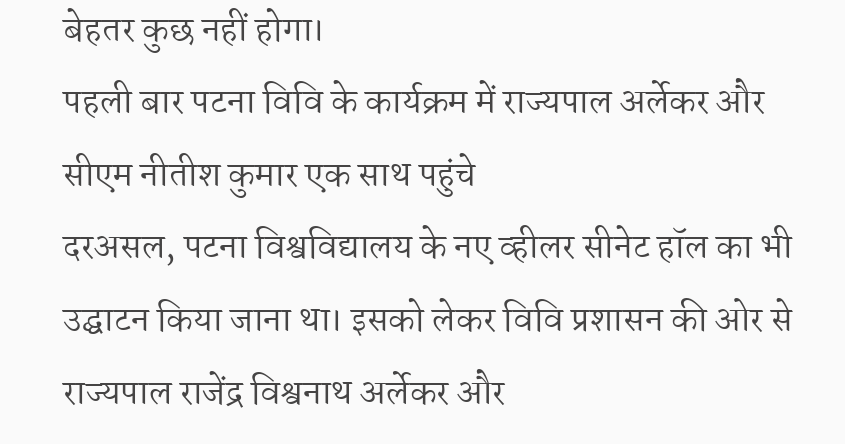बेहतर कुछ नहीं होगा।
पहली बार पटना विवि के कार्यक्रम में राज्यपाल अर्लेकर और सीएम नीतीश कुमार एक साथ पहुंचे
दरअसल, पटना विश्वविद्यालय के नए व्हीलर सीनेट हॉल का भी उद्घाटन किया जाना था। इसको लेकर विवि प्रशासन की ओर से राज्यपाल राजेंद्र विश्वनाथ अर्लेकर और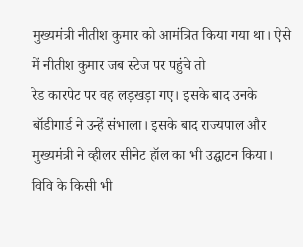मुख्यमंत्री नीतीश कुमार को आमंत्रित किया गया था। ऐसे में नीतीश कुमार जब स्टेज पर पहुंचे तो
रेड कारपेट पर वह लड़खड़ा गए। इसके बाद उनके बॉडीगार्ड ने उन्हें संभाला। इसके बाद राज्यपाल और मुख्यमंत्री ने व्हीलर सीनेट हॉल का भी उद्घाटन किया। विवि के किसी भी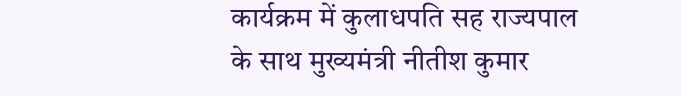कार्यक्रम में कुलाधपति सह राज्यपाल के साथ मुख्यमंत्री नीतीश कुमार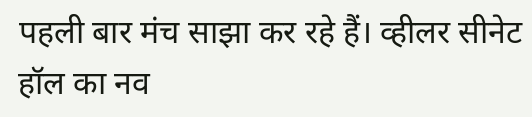पहली बार मंच साझा कर रहे हैं। व्हीलर सीनेट हॉल का नव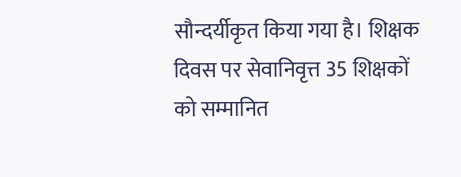सौन्दर्यीकृत किया गया है। शिक्षक दिवस पर सेवानिवृत्त 35 शिक्षकों को सम्मानित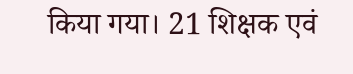किया गया। 21 शिक्षक एवं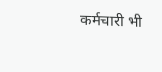कर्मचारी भी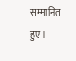सम्मानित हुए।